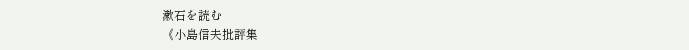漱石を読む
《小島信夫批評集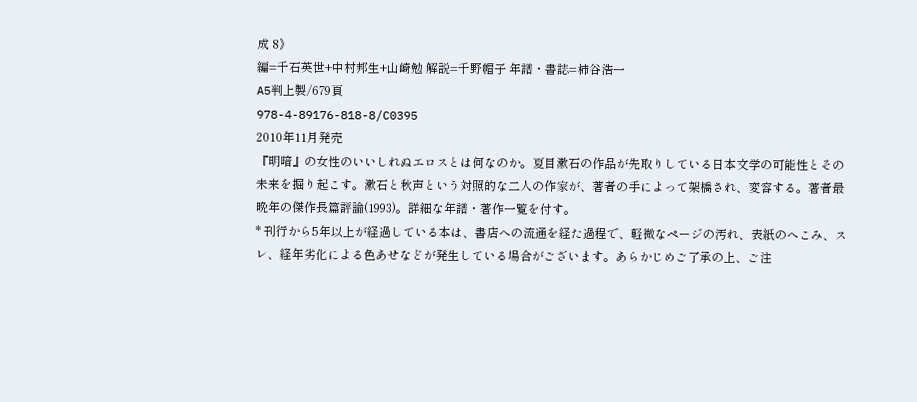成 8》
編=千石英世+中村邦生+山崎勉 解説=千野帽子 年譜・書誌=柿谷浩一
A5判上製/679頁
978-4-89176-818-8/C0395
2010年11月発売
『明暗』の女性のいいしれぬエロスとは何なのか。夏目漱石の作品が先取りしている日本文学の可能性とその未来を掘り起こす。漱石と秋声という対照的な二人の作家が、著者の手によって架橋され、変容する。著者最晩年の傑作長篇評論(1993)。詳細な年譜・著作一覧を付す。
* 刊行から5年以上が経過している本は、書店への流通を経た過程で、軽微なページの汚れ、表紙のへこみ、スレ、経年劣化による色あせなどが発生している場合がございます。あらかじめご了承の上、ご注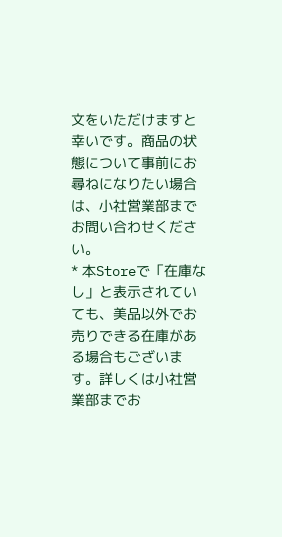文をいただけますと幸いです。商品の状態について事前にお尋ねになりたい場合は、小社営業部までお問い合わせください。
* 本Storeで「在庫なし」と表示されていても、美品以外でお売りできる在庫がある場合もございます。詳しくは小社営業部までお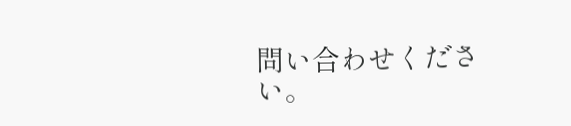問い合わせください。